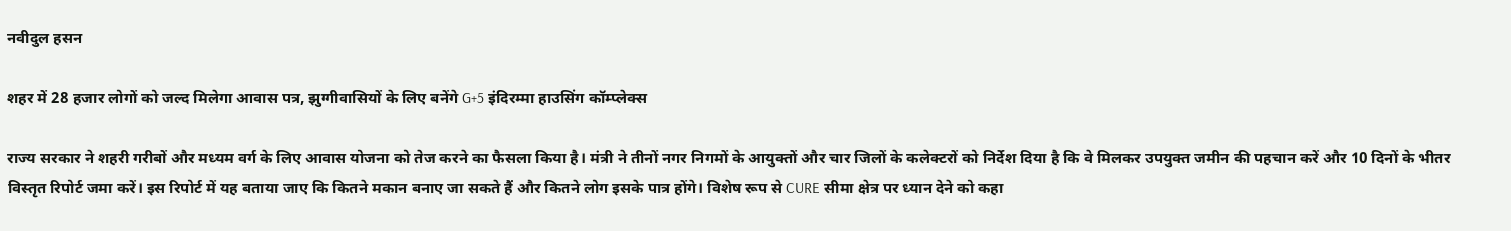नवीदुल हसन

शहर में 28 हजार लोगों को जल्द मिलेगा आवास पत्र, झुग्गीवासियों के लिए बनेंगे G+5 इंदिरम्मा हाउसिंग कॉम्प्लेक्स

राज्य सरकार ने शहरी गरीबों और मध्यम वर्ग के लिए आवास योजना को तेज करने का फैसला किया है। मंत्री ने तीनों नगर निगमों के आयुक्तों और चार जिलों के कलेक्टरों को निर्देश दिया है कि वे मिलकर उपयुक्त जमीन की पहचान करें और 10 दिनों के भीतर विस्तृत रिपोर्ट जमा करें। इस रिपोर्ट में यह बताया जाए कि कितने मकान बनाए जा सकते हैं और कितने लोग इसके पात्र होंगे। विशेष रूप से CURE सीमा क्षेत्र पर ध्यान देने को कहा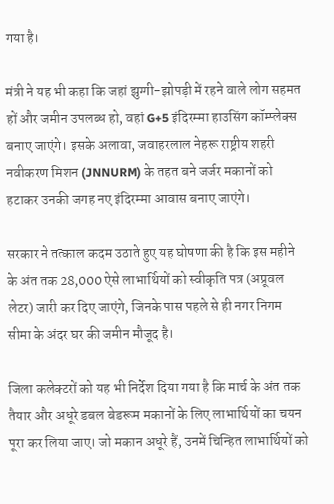गया है।

मंत्री ने यह भी कहा कि जहां झुग्गी-झोपड़ी में रहने वाले लोग सहमत हों और जमीन उपलब्ध हो, वहां G+5 इंदिरम्मा हाउसिंग कॉम्प्लेक्स बनाए जाएंगे। इसके अलावा, जवाहरलाल नेहरू राष्ट्रीय शहरी नवीकरण मिशन (JNNURM) के तहत बने जर्जर मकानों को हटाकर उनकी जगह नए इंदिरम्मा आवास बनाए जाएंगे।

सरकार ने तत्काल कदम उठाते हुए यह घोषणा की है कि इस महीने के अंत तक 28,000 ऐसे लाभार्थियों को स्वीकृति पत्र (अप्रूवल लेटर) जारी कर दिए जाएंगे, जिनके पास पहले से ही नगर निगम सीमा के अंदर घर की जमीन मौजूद है।

जिला कलेक्टरों को यह भी निर्देश दिया गया है कि मार्च के अंत तक तैयार और अधूरे डबल बेडरूम मकानों के लिए लाभार्थियों का चयन पूरा कर लिया जाए। जो मकान अधूरे हैं, उनमें चिन्हित लाभार्थियों को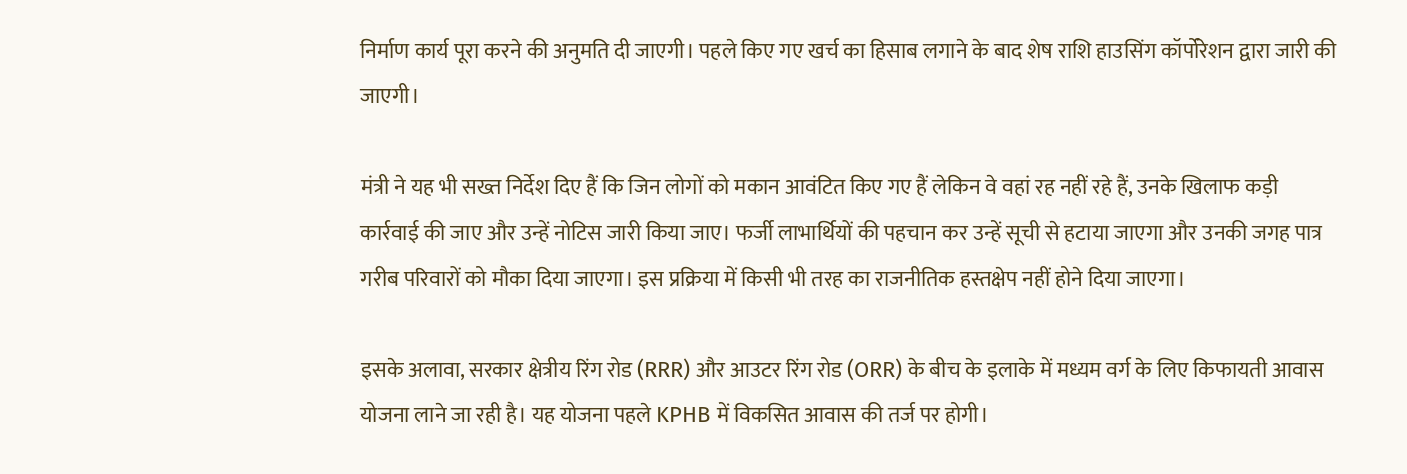निर्माण कार्य पूरा करने की अनुमति दी जाएगी। पहले किए गए खर्च का हिसाब लगाने के बाद शेष राशि हाउसिंग कॉर्पोरेशन द्वारा जारी की जाएगी।

मंत्री ने यह भी सख्त निर्देश दिए हैं कि जिन लोगों को मकान आवंटित किए गए हैं लेकिन वे वहां रह नहीं रहे हैं, उनके खिलाफ कड़ी कार्रवाई की जाए और उन्हें नोटिस जारी किया जाए। फर्जी लाभार्थियों की पहचान कर उन्हें सूची से हटाया जाएगा और उनकी जगह पात्र गरीब परिवारों को मौका दिया जाएगा। इस प्रक्रिया में किसी भी तरह का राजनीतिक हस्तक्षेप नहीं होने दिया जाएगा।

इसके अलावा, सरकार क्षेत्रीय रिंग रोड (RRR) और आउटर रिंग रोड (ORR) के बीच के इलाके में मध्यम वर्ग के लिए किफायती आवास योजना लाने जा रही है। यह योजना पहले KPHB में विकसित आवास की तर्ज पर होगी।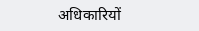अधिकारियों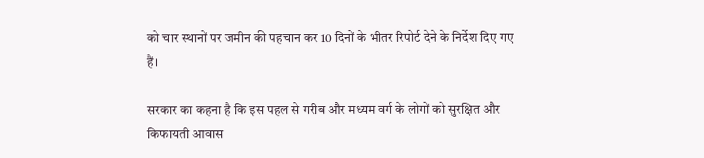को चार स्थानों पर जमीन की पहचान कर 10 दिनों के भीतर रिपोर्ट देने के निर्देश दिए गए हैं।

सरकार का कहना है कि इस पहल से गरीब और मध्यम वर्ग के लोगों को सुरक्षित और किफायती आवास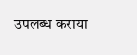उपलब्ध कराया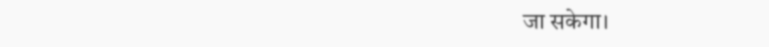जा सकेगा।